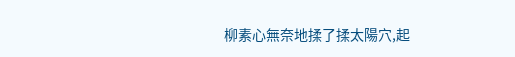柳素心無奈地揉了揉太陽穴,起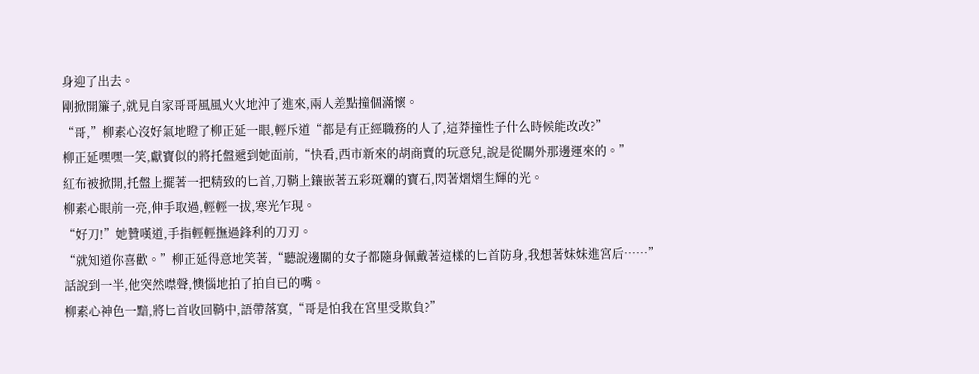身迎了出去。
剛掀開簾子,就見自家哥哥風風火火地沖了進來,兩人差點撞個滿懷。
“哥,”柳素心沒好氣地瞪了柳正延一眼,輕斥道“都是有正經職務的人了,這莽撞性子什么時候能改改?”
柳正延嘿嘿一笑,獻寶似的將托盤遞到她面前,“快看,西市新來的胡商賣的玩意兒,說是從關外那邊運來的。”
紅布被掀開,托盤上擺著一把精致的匕首,刀鞘上鑲嵌著五彩斑斕的寶石,閃著熠熠生輝的光。
柳素心眼前一亮,伸手取過,輕輕一拔,寒光乍現。
“好刀!”她贊嘆道,手指輕輕撫過鋒利的刀刃。
“就知道你喜歡。”柳正延得意地笑著,“聽說邊關的女子都隨身佩戴著這樣的匕首防身,我想著妹妹進宮后……”
話說到一半,他突然噤聲,懊惱地拍了拍自已的嘴。
柳素心神色一黯,將匕首收回鞘中,語帶落寞,“哥是怕我在宮里受欺負?”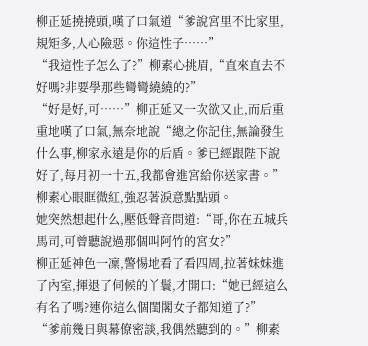柳正延撓撓頭,嘆了口氣道“爹說宮里不比家里,規矩多,人心險惡。你這性子……”
“我這性子怎么了?”柳素心挑眉,“直來直去不好嗎?非要學那些彎彎繞繞的?”
“好是好,可……”柳正延又一次欲又止,而后重重地嘆了口氣,無奈地說“總之你記住,無論發生什么事,柳家永遠是你的后盾。爹已經跟陛下說好了,每月初一十五,我都會進宮給你送家書。”
柳素心眼眶微紅,強忍著淚意點點頭。
她突然想起什么,壓低聲音問道:“哥,你在五城兵馬司,可曾聽說過那個叫阿竹的宮女?”
柳正延神色一凜,警惕地看了看四周,拉著妹妹進了內室,揮退了伺候的丫鬟,才開口:“她已經這么有名了嗎?連你這么個閨閣女子都知道了?”
“爹前幾日與幕僚密談,我偶然聽到的。”柳素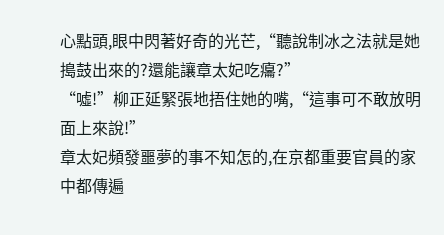心點頭,眼中閃著好奇的光芒,“聽說制冰之法就是她搗鼓出來的?還能讓章太妃吃癟?”
“噓!”柳正延緊張地捂住她的嘴,“這事可不敢放明面上來說!”
章太妃頻發噩夢的事不知怎的,在京都重要官員的家中都傳遍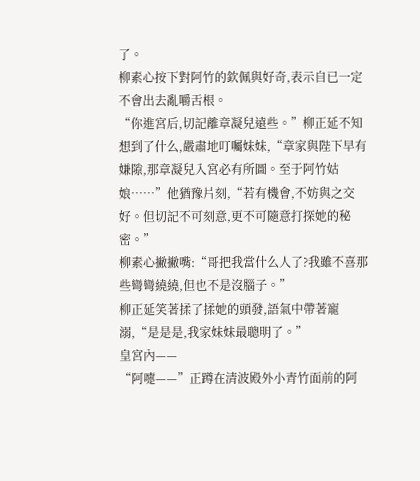了。
柳素心按下對阿竹的欽佩與好奇,表示自已一定不會出去亂嚼舌根。
“你進宮后,切記離章凝兒遠些。”柳正延不知想到了什么,嚴肅地叮囑妹妹,“章家與陛下早有嫌隙,那章凝兒入宮必有所圖。至于阿竹姑娘……”他猶豫片刻,“若有機會,不妨與之交好。但切記不可刻意,更不可隨意打探她的秘密。”
柳素心撇撇嘴:“哥把我當什么人了?我雖不喜那些彎彎繞繞,但也不是沒腦子。”
柳正延笑著揉了揉她的頭發,語氣中帶著寵溺,“是是是,我家妹妹最聰明了。”
皇宮內——
“阿嚏——”正蹲在清波殿外小青竹面前的阿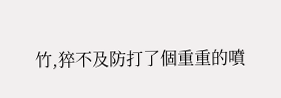竹,猝不及防打了個重重的噴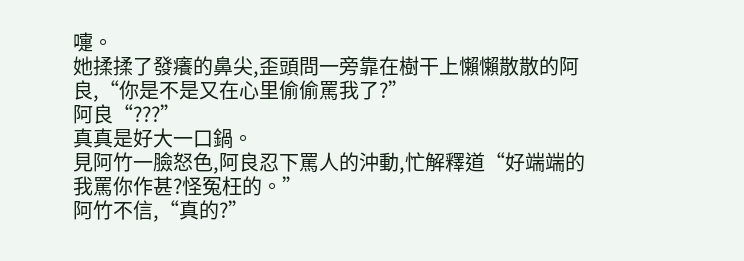嚏。
她揉揉了發癢的鼻尖,歪頭問一旁靠在樹干上懶懶散散的阿良,“你是不是又在心里偷偷罵我了?”
阿良“???”
真真是好大一口鍋。
見阿竹一臉怒色,阿良忍下罵人的沖動,忙解釋道“好端端的我罵你作甚?怪冤枉的。”
阿竹不信,“真的?”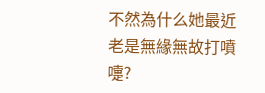不然為什么她最近老是無緣無故打噴嚏?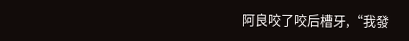阿良咬了咬后槽牙,“我發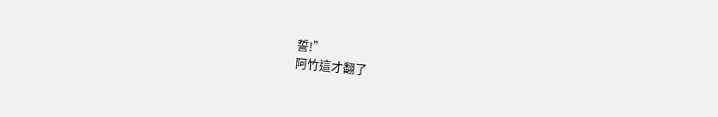誓!”
阿竹這才翻了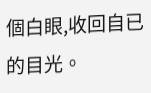個白眼,收回自已的目光。